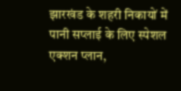झारखंड के शहरी निकायों में पानी सप्लाई के लिए स्पेशल एक्शन प्लान,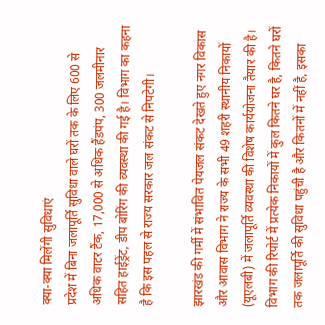क्या-क्या मिलेंगी सुविधाएं
प्रदेश में बिना जलापूर्ति सुविधा वाले घरों तक के लिए 600 से अधिक वाटर टैंक, 17,000 से अधिक हैंडपंप, 300 जलमीनार सहित हाईड्रेंट, डीप बोरिंग की व्यवस्था की गई है। विभाग का कहना है कि इस पहल से राज्य सरकार जल संकट से निपटेगी।

झारखंड की गर्मी में संभावित पेयजल संकट देखते हुए नगर विकास और आवास विभाग ने राज्य के सभी 49 शहरी स्थानीय निकायों (यूएलबी) में जलापूर्ति व्यवस्था की विशेष कार्ययोजना तैयार की है। विभाग की रिपोर्ट में प्रत्येक निकायों में कुल कितने घर है, कितने घरों तक जलापूर्ति की सुविधा पहुंची है और कितनों में नहीं है, इसका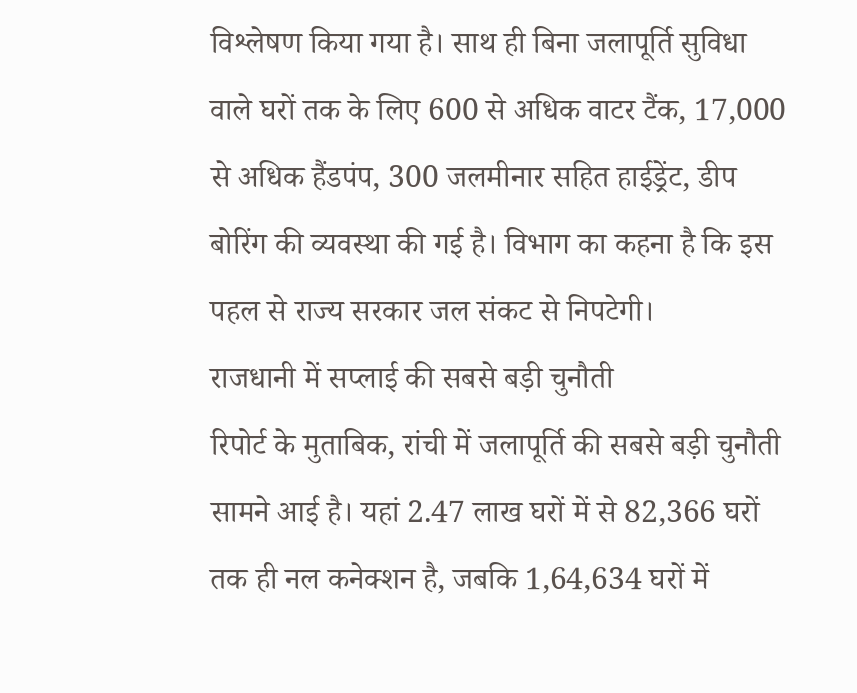विश्लेषण किया गया है। साथ ही बिना जलापूर्ति सुविधा वाले घरों तक के लिए 600 से अधिक वाटर टैंक, 17,000 से अधिक हैंडपंप, 300 जलमीनार सहित हाईड्रेंट, डीप बोरिंग की व्यवस्था की गई है। विभाग का कहना है कि इस पहल से राज्य सरकार जल संकट से निपटेगी।
राजधानी में सप्लाई की सबसे बड़ी चुनौती
रिपोर्ट के मुताबिक, रांची में जलापूर्ति की सबसे बड़ी चुनौती सामने आई है। यहां 2.47 लाख घरों में से 82,366 घरों तक ही नल कनेक्शन है, जबकि 1,64,634 घरों में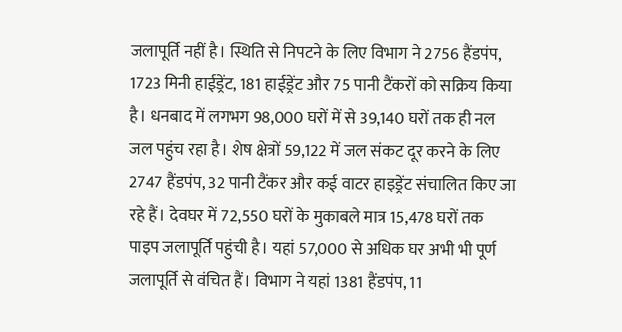जलापूर्ति नहीं है। स्थिति से निपटने के लिए विभाग ने 2756 हैंडपंप, 1723 मिनी हाईड्रेंट, 181 हाईड्रेंट और 75 पानी टैंकरों को सक्रिय किया है। धनबाद में लगभग 98,000 घरों में से 39,140 घरों तक ही नल जल पहुंच रहा है। शेष क्षेत्रों 59,122 में जल संकट दूर करने के लिए 2747 हैंडपंप, 32 पानी टैंकर और कई वाटर हाइड्रेंट संचालित किए जा रहे हैं। देवघर में 72,550 घरों के मुकाबले मात्र 15,478 घरों तक पाइप जलापूर्ति पहुंची है। यहां 57,000 से अधिक घर अभी भी पूर्ण जलापूर्ति से वंचित हैं। विभाग ने यहां 1381 हैंडपंप, 11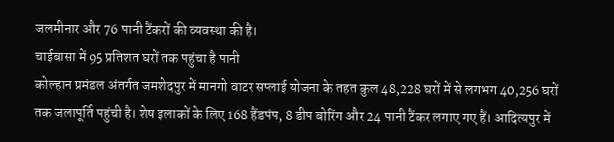जलमीनार और 76 पानी टैंकरों की व्यवस्था की है।
चाईबासा में 95 प्रतिशत घरों तक पहुंचा है पानी
कोल्हान प्रमंडल अंतर्गत जमशेदपुर में मानगो वाटर सप्लाई योजना के तहत कुल 48,228 घरों में से लगभग 40,256 घरों तक जलापूर्ति पहुंची है। शेष इलाकों के लिए 168 हैंडपंप, 8 डीप बोरिंग और 24 पानी टैंकर लगाए गए हैं। आदित्यपुर में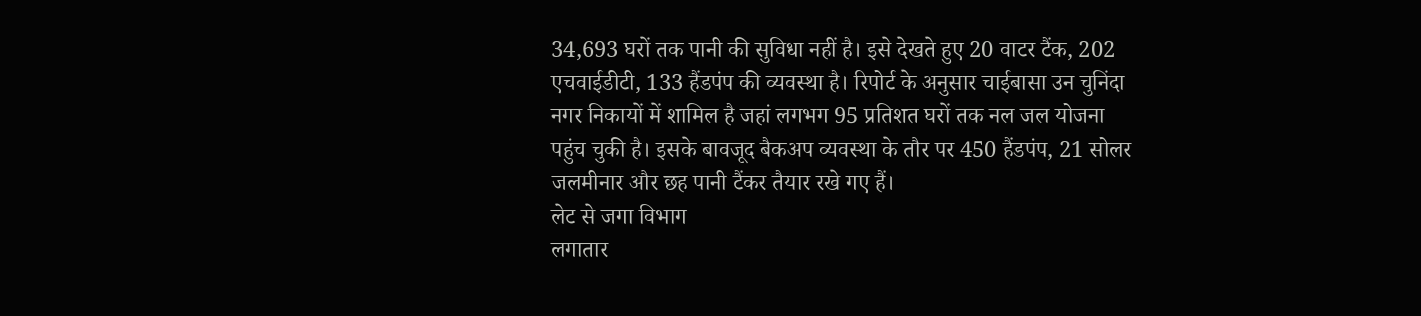34,693 घरों तक पानी की सुविधा नहीं है। इसे देखते हुए 20 वाटर टैंक, 202 एचवाईडीटी, 133 हैंडपंप की व्यवस्था है। रिपोर्ट के अनुसार चाईबासा उन चुनिंदा नगर निकायों में शामिल है जहां लगभग 95 प्रतिशत घरों तक नल जल योजना पहुंच चुकी है। इसके बावजूद बैकअप व्यवस्था के तौर पर 450 हैंडपंप, 21 सोलर जलमीनार और छह पानी टैंकर तैयार रखे गए हैं।
लेट से जगा विभाग
लगातार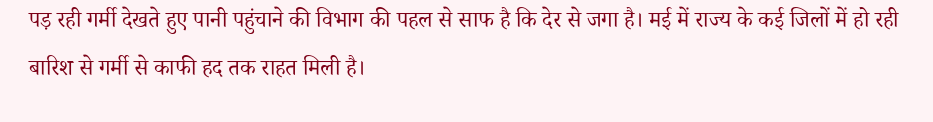पड़ रही गर्मी देखते हुए पानी पहुंचाने की विभाग की पहल से साफ है कि देर से जगा है। मई में राज्य के कई जिलों में हो रही बारिश से गर्मी से काफी हद तक राहत मिली है।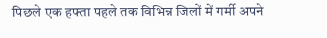पिछले एक हफ्ता पहले तक विभिन्न जिलों में गर्मी अपने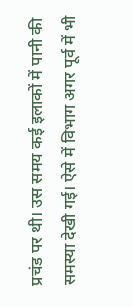प्रचंड पर थी। उस समय कई इलाकों में पानी की समस्या देखी गई। ऐसे में विभाग अगर पूर्व में भी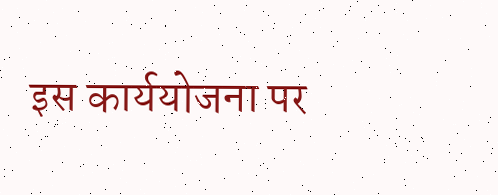इस कार्ययोजना पर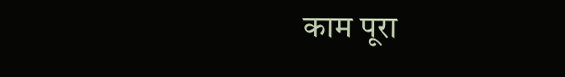काम पूरा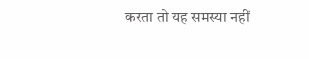करता तो यह समस्या नहीं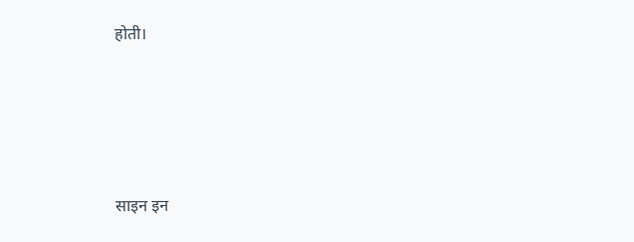होती।




साइन इन